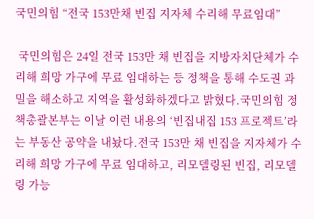국민의힘 “전국 153만채 빈집 지자체 수리해 무료임대”

 국민의힘은 24일 전국 153만 채 빈집을 지방자치단체가 수리해 희망 가구에 무료 임대하는 등 정책을 통해 수도권 과밀을 해소하고 지역을 활성화하겠다고 밝혔다.국민의힘 정책총괄본부는 이날 이런 내용의 ‘빈집내집 153 프로젝트’라는 부동산 공약을 내놨다.전국 153만 채 빈집을 지자체가 수리해 희망 가구에 무료 임대하고, 리모델링된 빈집, 리모델링 가능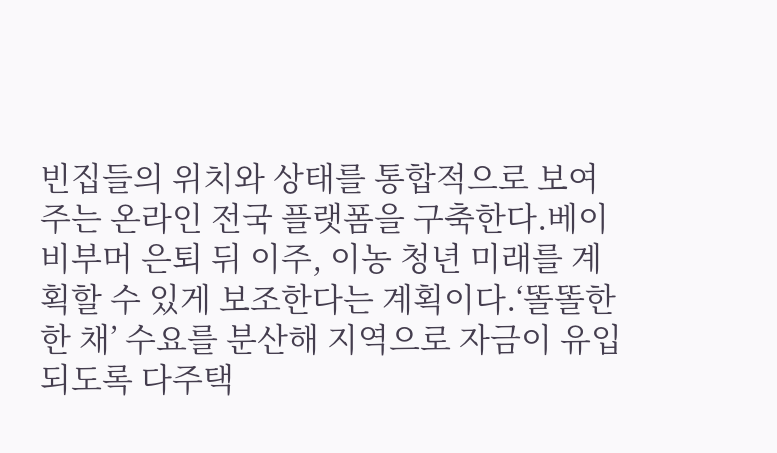빈집들의 위치와 상태를 통합적으로 보여주는 온라인 전국 플랫폼을 구축한다.베이비부머 은퇴 뒤 이주, 이농 청년 미래를 계획할 수 있게 보조한다는 계획이다.‘똘똘한 한 채’ 수요를 분산해 지역으로 자금이 유입되도록 다주택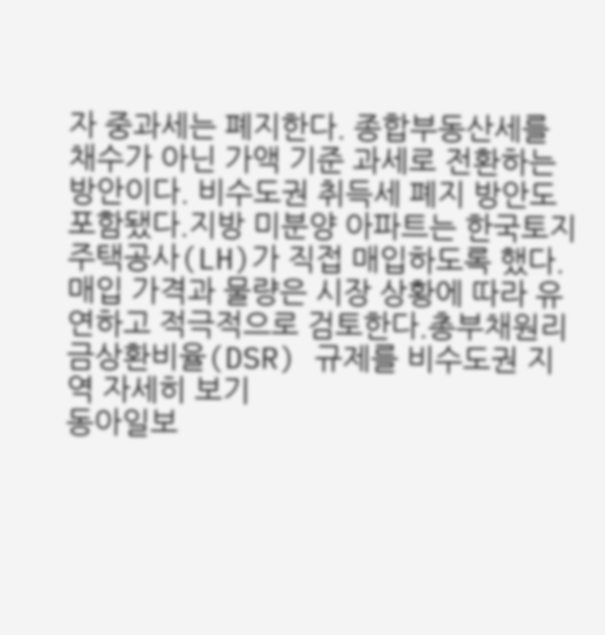자 중과세는 폐지한다. 종합부동산세를 채수가 아닌 가액 기준 과세로 전환하는 방안이다. 비수도권 취득세 폐지 방안도 포함됐다.지방 미분양 아파트는 한국토지주택공사(LH)가 직접 매입하도록 했다. 매입 가격과 물량은 시장 상황에 따라 유연하고 적극적으로 검토한다.총부채원리금상환비율(DSR) 규제를 비수도권 지역 자세히 보기
동아일보